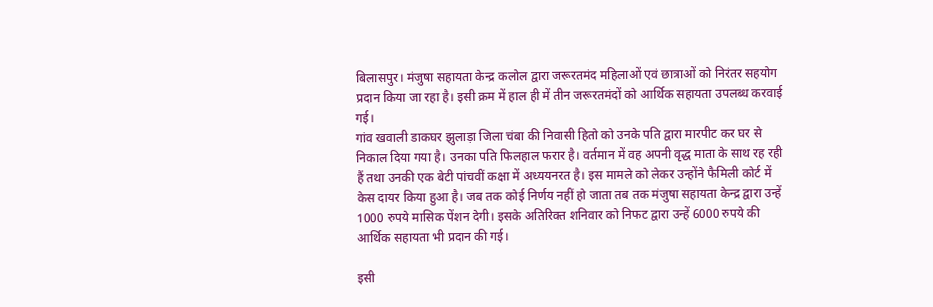बिलासपुर। मंजुषा सहायता केन्द्र कलोल द्वारा जरूरतमंद महिलाओं एवं छात्राओं को निरंतर सहयोग प्रदान किया जा रहा है। इसी क्रम में हाल ही में तीन जरूरतमंदों को आर्थिक सहायता उपलब्ध करवाई गई।
गांव खवाली डाकघर झुलाड़ा जिला चंबा की निवासी हितो को उनके पति द्वारा मारपीट कर घर से निकाल दिया गया है। उनका पति फिलहाल फरार है। वर्तमान में वह अपनी वृद्ध माता के साथ रह रही हैं तथा उनकी एक बेटी पांचवीं कक्षा में अध्ययनरत है। इस मामले को लेकर उन्होंने फैमिली कोर्ट में केस दायर किया हुआ है। जब तक कोई निर्णय नहीं हो जाता तब तक मंजुषा सहायता केन्द्र द्वारा उन्हें 1000 रुपये मासिक पेंशन देगी। इसके अतिरिक्त शनिवार को निफट द्वारा उन्हें 6000 रुपये की आर्थिक सहायता भी प्रदान की गई।

इसी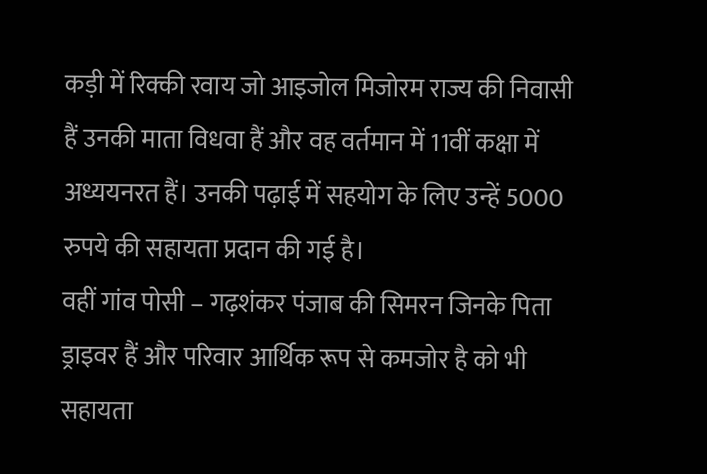कड़ी में रिक्की रवाय जो आइजोल मिजोरम राज्य की निवासी हैं उनकी माता विधवा हैं और वह वर्तमान में 11वीं कक्षा में अध्ययनरत हैं। उनकी पढ़ाई में सहयोग के लिए उन्हें 5000 रुपये की सहायता प्रदान की गई है।
वहीं गांव पोसी – गढ़शंकर पंजाब की सिमरन जिनके पिता ड्राइवर हैं और परिवार आर्थिक रूप से कमजोर है को भी सहायता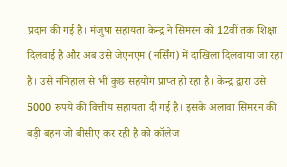प्रदान की गई है। मंजुषा सहायता केन्द्र ने सिमरन को 12वीं तक शिक्षा दिलवाई है और अब उसे जेएनएम (नर्सिंग) में दाखिला दिलवाया जा रहा है। उसे ननिहाल से भी कुछ सहयोग प्राप्त हो रहा है। केन्द्र द्वारा उसे 5000 रुपये की वित्तीय सहायता दी गई है। इसके अलावा सिमरन की बड़ी बहन जो बीसीए कर रही है को कॉलेज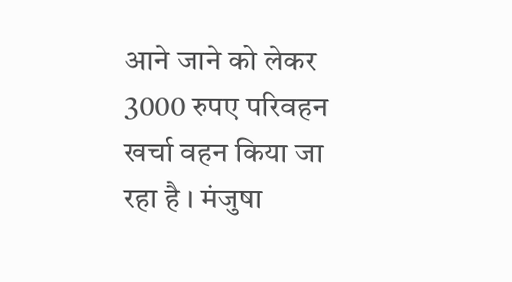आने जाने को लेकर 3000 रुपए परिवहन खर्चा वहन किया जा रहा है । मंजुषा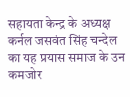सहायता केन्द्र के अध्यक्ष कर्नल जसवंत सिंह चन्देल का यह प्रयास समाज के उन कमजोर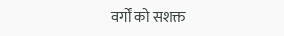वर्गों को सशक्त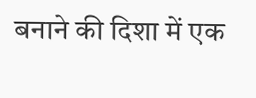बनाने की दिशा में एक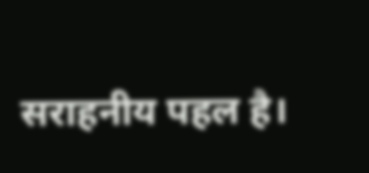सराहनीय पहल है।